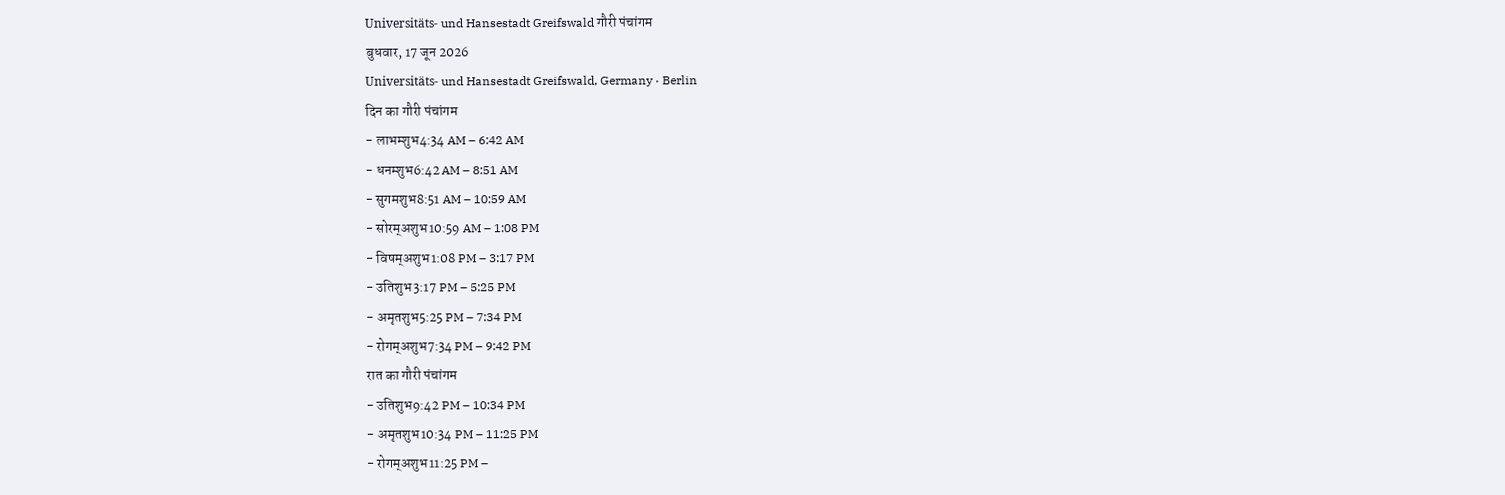Universitäts- und Hansestadt Greifswald गौरी पंचांगम
बुधवार, 17 जून 2026
Universitäts- und Hansestadt Greifswald, Germany · Berlin
दिन का गौरी पंचांगम
- लाभम्शुभ4:34 AM – 6:42 AM
- धनम्शुभ6:42 AM – 8:51 AM
- सुगमशुभ8:51 AM – 10:59 AM
- सोरम्अशुभ10:59 AM – 1:08 PM
- विषम्अशुभ1:08 PM – 3:17 PM
- उतिशुभ3:17 PM – 5:25 PM
- अमृतशुभ5:25 PM – 7:34 PM
- रोगम्अशुभ7:34 PM – 9:42 PM
रात का गौरी पंचांगम
- उतिशुभ9:42 PM – 10:34 PM
- अमृतशुभ10:34 PM – 11:25 PM
- रोगम्अशुभ11:25 PM –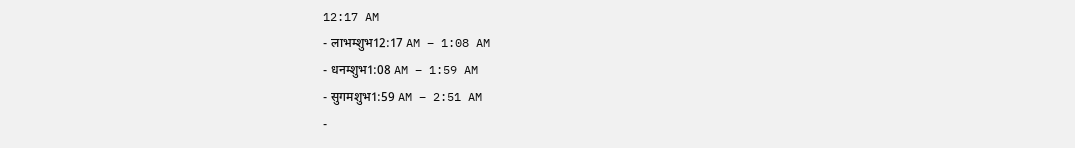12:17 AM
- लाभम्शुभ12:17 AM – 1:08 AM
- धनम्शुभ1:08 AM – 1:59 AM
- सुगमशुभ1:59 AM – 2:51 AM
-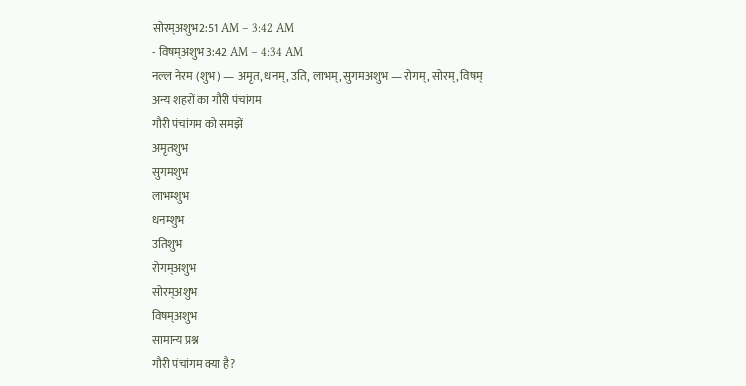सोरम्अशुभ2:51 AM – 3:42 AM
- विषम्अशुभ3:42 AM – 4:34 AM
नल्ल नेरम (शुभ) — अमृत, धनम्, उति, लाभम्, सुगमअशुभ — रोगम्, सोरम्, विषम्
अन्य शहरों का गौरी पंचांगम
गौरी पंचांगम को समझें
अमृतशुभ
सुगमशुभ
लाभम्शुभ
धनम्शुभ
उतिशुभ
रोगम्अशुभ
सोरम्अशुभ
विषम्अशुभ
सामान्य प्रश्न
गौरी पंचांगम क्या है?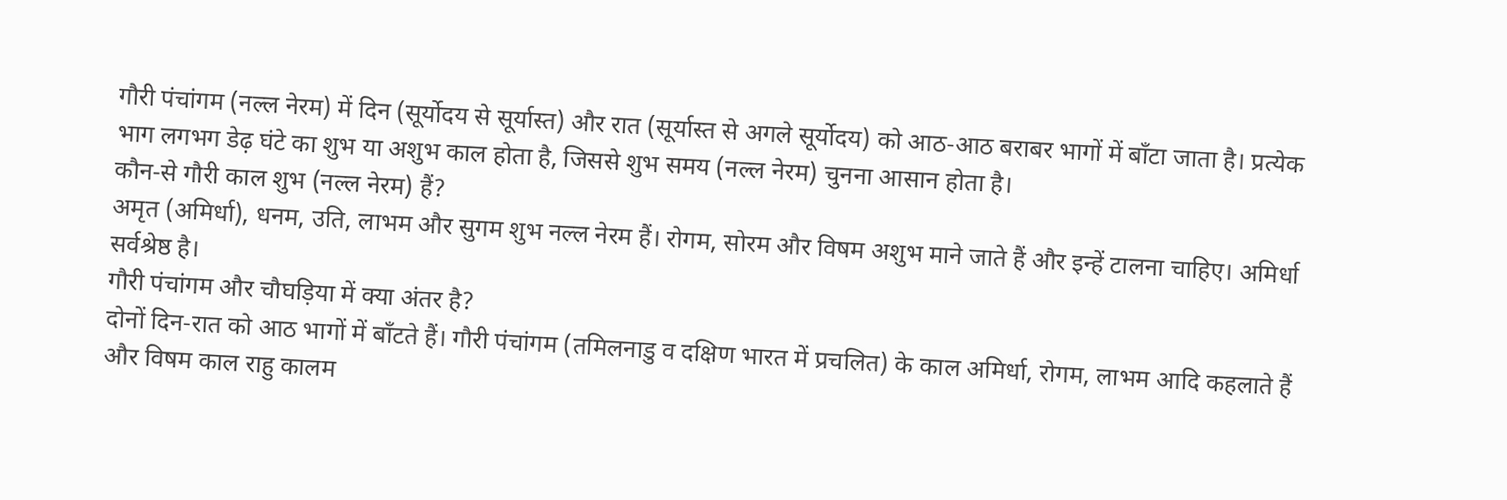गौरी पंचांगम (नल्ल नेरम) में दिन (सूर्योदय से सूर्यास्त) और रात (सूर्यास्त से अगले सूर्योदय) को आठ-आठ बराबर भागों में बाँटा जाता है। प्रत्येक भाग लगभग डेढ़ घंटे का शुभ या अशुभ काल होता है, जिससे शुभ समय (नल्ल नेरम) चुनना आसान होता है।
कौन-से गौरी काल शुभ (नल्ल नेरम) हैं?
अमृत (अमिर्धा), धनम, उति, लाभम और सुगम शुभ नल्ल नेरम हैं। रोगम, सोरम और विषम अशुभ माने जाते हैं और इन्हें टालना चाहिए। अमिर्धा सर्वश्रेष्ठ है।
गौरी पंचांगम और चौघड़िया में क्या अंतर है?
दोनों दिन-रात को आठ भागों में बाँटते हैं। गौरी पंचांगम (तमिलनाडु व दक्षिण भारत में प्रचलित) के काल अमिर्धा, रोगम, लाभम आदि कहलाते हैं और विषम काल राहु कालम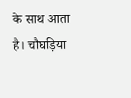के साथ आता है। चौघड़िया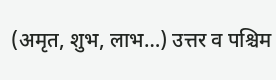(अमृत, शुभ, लाभ…) उत्तर व पश्चिम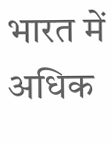भारत में अधिक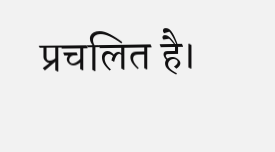प्रचलित है।